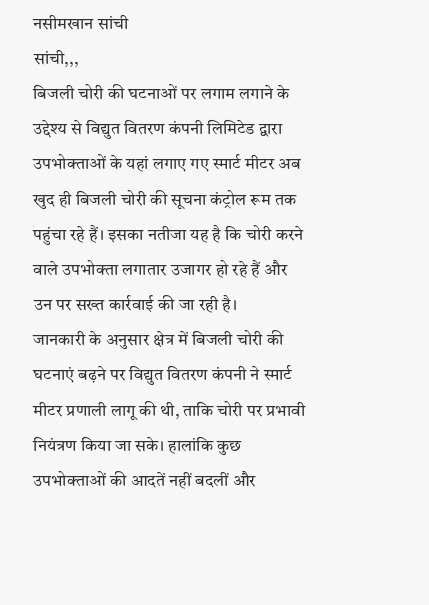नसीमखान सांची
सांची,,,
बिजली चोरी की घटनाओं पर लगाम लगाने के उद्देश्य से विद्युत वितरण कंपनी लिमिटेड द्वारा उपभोक्ताओं के यहां लगाए गए स्मार्ट मीटर अब खुद ही बिजली चोरी की सूचना कंट्रोल रूम तक पहुंचा रहे हैं। इसका नतीजा यह है कि चोरी करने वाले उपभोक्ता लगातार उजागर हो रहे हैं और उन पर सख्त कार्रवाई की जा रही है।
जानकारी के अनुसार क्षेत्र में बिजली चोरी की घटनाएं बढ़ने पर विद्युत वितरण कंपनी ने स्मार्ट मीटर प्रणाली लागू की थी, ताकि चोरी पर प्रभावी नियंत्रण किया जा सके। हालांकि कुछ उपभोक्ताओं की आदतें नहीं बदलीं और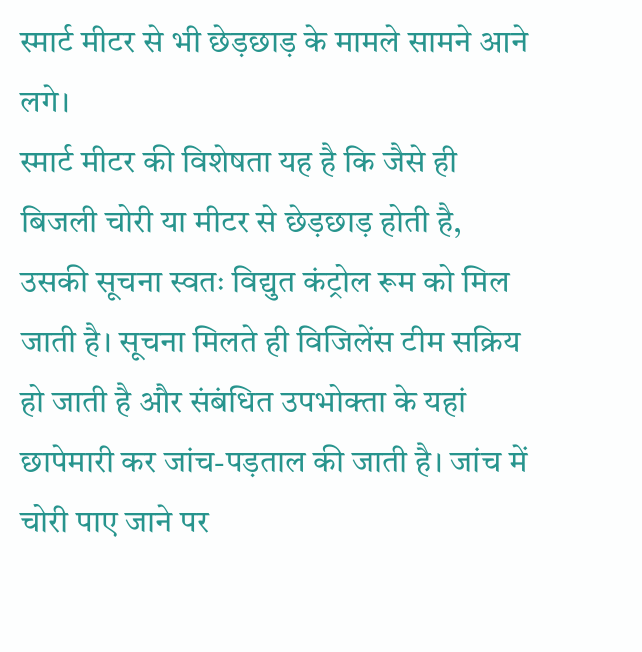स्मार्ट मीटर से भी छेड़छाड़ के मामले सामने आने लगे।
स्मार्ट मीटर की विशेषता यह है कि जैसे ही बिजली चोरी या मीटर से छेड़छाड़ होती है, उसकी सूचना स्वतः विद्युत कंट्रोल रूम को मिल जाती है। सूचना मिलते ही विजिलेंस टीम सक्रिय हो जाती है और संबंधित उपभोक्ता के यहां छापेमारी कर जांच-पड़ताल की जाती है। जांच में चोरी पाए जाने पर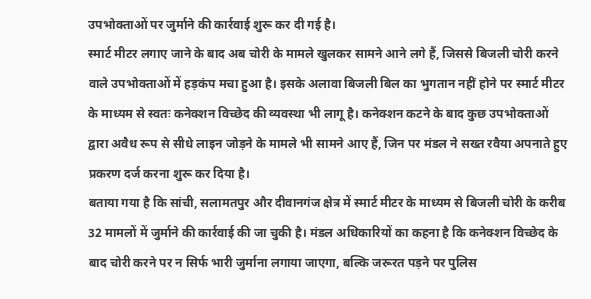उपभोक्ताओं पर जुर्माने की कार्रवाई शुरू कर दी गई है।
स्मार्ट मीटर लगाए जाने के बाद अब चोरी के मामले खुलकर सामने आने लगे हैं, जिससे बिजली चोरी करने वाले उपभोक्ताओं में हड़कंप मचा हुआ है। इसके अलावा बिजली बिल का भुगतान नहीं होने पर स्मार्ट मीटर के माध्यम से स्वतः कनेक्शन विच्छेद की व्यवस्था भी लागू है। कनेक्शन कटने के बाद कुछ उपभोक्ताओं द्वारा अवैध रूप से सीधे लाइन जोड़ने के मामले भी सामने आए हैं, जिन पर मंडल ने सख्त रवैया अपनाते हुए प्रकरण दर्ज करना शुरू कर दिया है।
बताया गया है कि सांची, सलामतपुर और दीवानगंज क्षेत्र में स्मार्ट मीटर के माध्यम से बिजली चोरी के करीब 32 मामलों में जुर्माने की कार्रवाई की जा चुकी है। मंडल अधिकारियों का कहना है कि कनेक्शन विच्छेद के बाद चोरी करने पर न सिर्फ भारी जुर्माना लगाया जाएगा, बल्कि जरूरत पड़ने पर पुलिस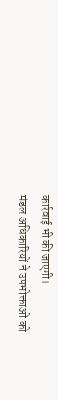कार्रवाई भी की जाएगी।
मंडल अधिकारियों ने उपभोक्ताओं को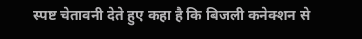स्पष्ट चेतावनी देते हुए कहा है कि बिजली कनेक्शन से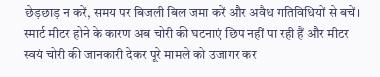छेड़छाड़ न करें, समय पर बिजली बिल जमा करें और अवैध गतिविधियों से बचें। स्मार्ट मीटर होने के कारण अब चोरी की घटनाएं छिप नहीं पा रही हैं और मीटर स्वयं चोरी की जानकारी देकर पूरे मामले को उजागर कर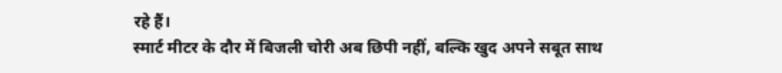रहे हैं।
स्मार्ट मीटर के दौर में बिजली चोरी अब छिपी नहीं, बल्कि खुद अपने सबूत साथ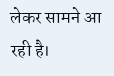लेकर सामने आ रही है।